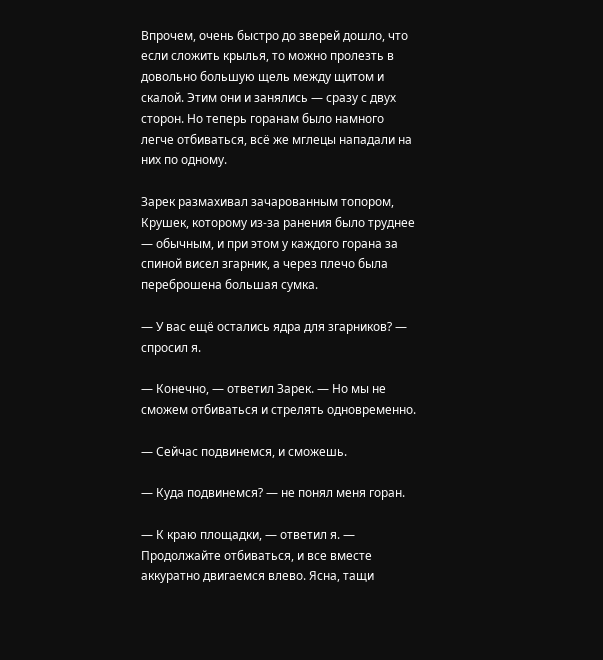Впрочем, очень быстро до зверей дошло, что если сложить крылья, то можно пролезть в довольно большую щель между щитом и скалой. Этим они и занялись — сразу с двух сторон. Но теперь горанам было намного легче отбиваться, всё же мглецы нападали на них по одному.

Зарек размахивал зачарованным топором, Крушек, которому из-за ранения было труднее — обычным, и при этом у каждого горана за спиной висел згарник, а через плечо была переброшена большая сумка.

— У вас ещё остались ядра для згарников? — спросил я.

— Конечно, — ответил Зарек. — Но мы не сможем отбиваться и стрелять одновременно.

— Сейчас подвинемся, и сможешь.

— Куда подвинемся? — не понял меня горан.

— К краю площадки, — ответил я. — Продолжайте отбиваться, и все вместе аккуратно двигаемся влево. Ясна, тащи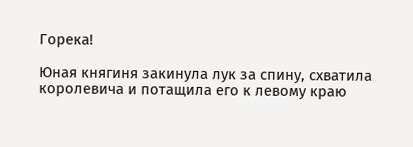Горека!

Юная княгиня закинула лук за спину, схватила королевича и потащила его к левому краю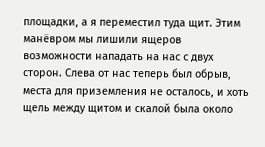площадки, а я переместил туда щит. Этим манёвром мы лишили ящеров возможности нападать на нас с двух сторон. Слева от нас теперь был обрыв, места для приземления не осталось, и хоть щель между щитом и скалой была около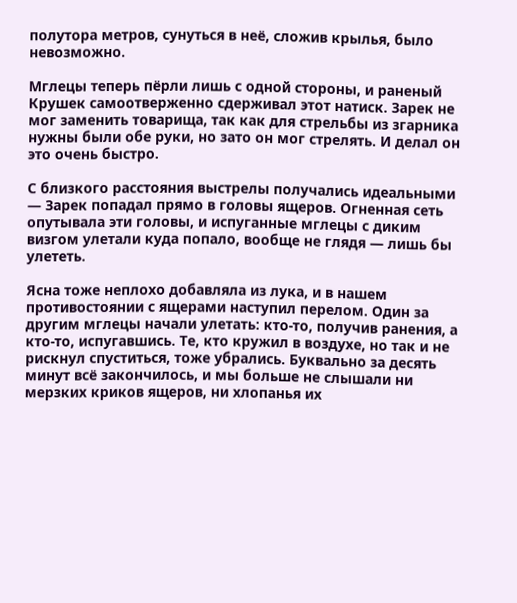полутора метров, сунуться в неё, сложив крылья, было невозможно.

Мглецы теперь пёрли лишь с одной стороны, и раненый Крушек самоотверженно сдерживал этот натиск. Зарек не мог заменить товарища, так как для стрельбы из згарника нужны были обе руки, но зато он мог стрелять. И делал он это очень быстро.

С близкого расстояния выстрелы получались идеальными — Зарек попадал прямо в головы ящеров. Огненная сеть опутывала эти головы, и испуганные мглецы с диким визгом улетали куда попало, вообще не глядя — лишь бы улететь.

Ясна тоже неплохо добавляла из лука, и в нашем противостоянии с ящерами наступил перелом. Один за другим мглецы начали улетать: кто-то, получив ранения, а кто-то, испугавшись. Те, кто кружил в воздухе, но так и не рискнул спуститься, тоже убрались. Буквально за десять минут всё закончилось, и мы больше не слышали ни мерзких криков ящеров, ни хлопанья их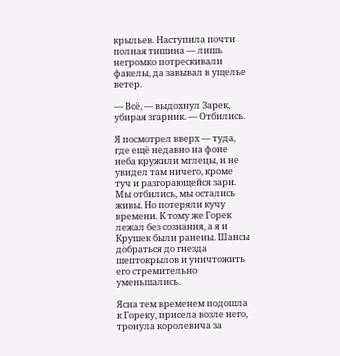крыльев. Наступила почти полная тишина — лишь негромко потрескивали факелы, да завывал в ущелье ветер.

— Всё, — выдохнул Зарек, убирая згарник. — Отбились.

Я посмотрел вверх — туда, где ещё недавно на фоне неба кружили мглецы, и не увидел там ничего, кроме туч и разгорающейся зари. Мы отбились, мы остались живы. Но потеряли кучу времени. К тому же Горек лежал без сознания, а я и Крушек были ранены. Шансы добраться до гнезда шептокрылов и уничтожить его стремительно уменьшались.

Ясна тем временем подошла к Гореку, присела возле него, тронула королевича за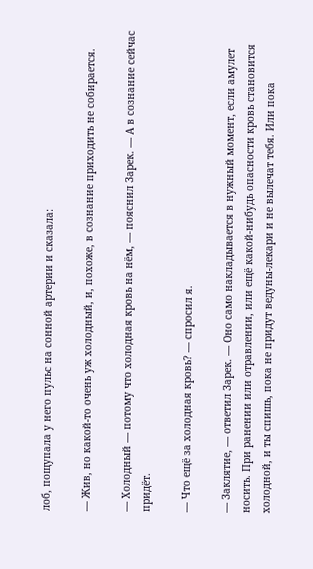лоб, пощупала у него пульс на сонной артерии и сказала:

— Жив, но какой-то очень уж холодный, и, похоже, в сознание приходить не собирается.

— Холодный — потому что холодная кровь на нём, — пояснил Зарек. — А в сознание сейчас придёт.

— Что ещё за холодная кровь? — спросил я.

— Заклятие, — ответил Зарек. — Оно само накладывается в нужный момент, если амулет носить. При ранении или отравлении, или ещё какой-нибудь опасности кровь становится холодной, и ты спишь, пока не придут ведуны-лекари и не вылечат тебя. Или пока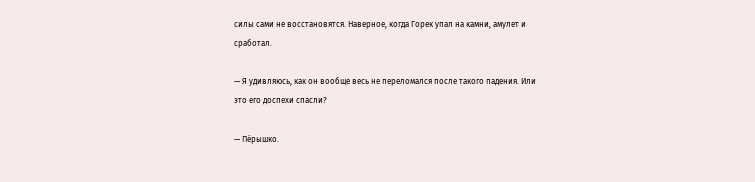силы сами не восстановятся. Наверное, когда Горек упал на камни, амулет и сработал.

— Я удивляюсь, как он вообще весь не переломался после такого падения. Или это его доспехи спасли?

— Пёрышко.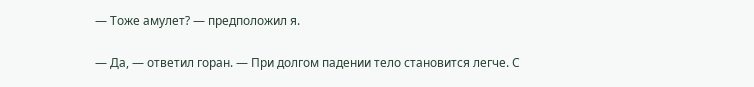— Тоже амулет? — предположил я.

— Да, — ответил горан. — При долгом падении тело становится легче. С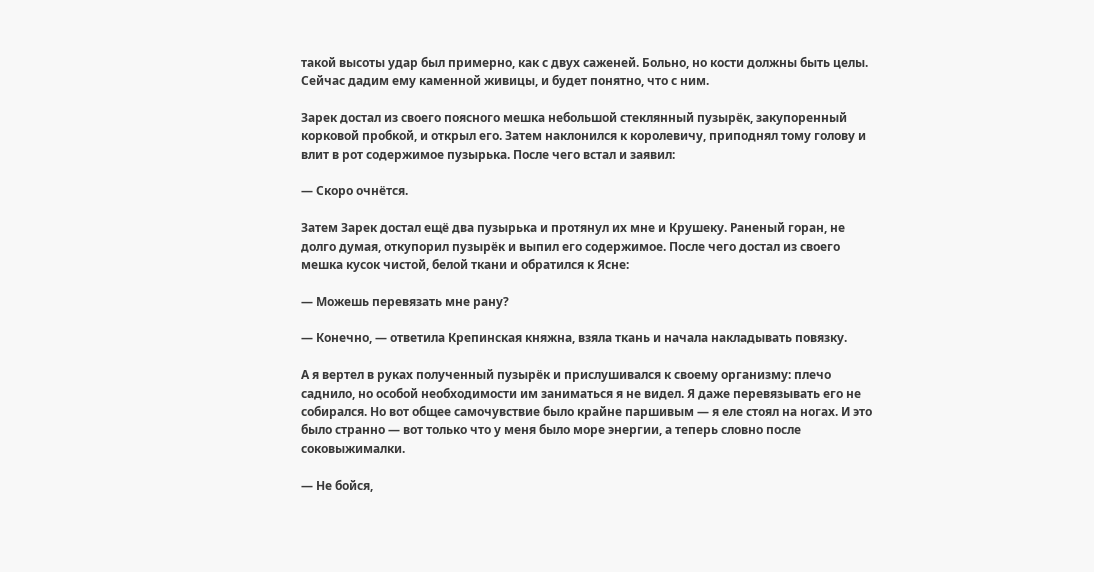такой высоты удар был примерно, как с двух саженей. Больно, но кости должны быть целы. Сейчас дадим ему каменной живицы, и будет понятно, что с ним.

Зарек достал из своего поясного мешка небольшой стеклянный пузырёк, закупоренный корковой пробкой, и открыл его. Затем наклонился к королевичу, приподнял тому голову и влит в рот содержимое пузырька. После чего встал и заявил:

— Скоро очнётся.

Затем Зарек достал ещё два пузырька и протянул их мне и Крушеку. Раненый горан, не долго думая, откупорил пузырёк и выпил его содержимое. После чего достал из своего мешка кусок чистой, белой ткани и обратился к Ясне:

— Можешь перевязать мне рану?

— Конечно, — ответила Крепинская княжна, взяла ткань и начала накладывать повязку.

А я вертел в руках полученный пузырёк и прислушивался к своему организму: плечо саднило, но особой необходимости им заниматься я не видел. Я даже перевязывать его не собирался. Но вот общее самочувствие было крайне паршивым — я еле стоял на ногах. И это было странно — вот только что у меня было море энергии, а теперь словно после соковыжималки.

— Не бойся,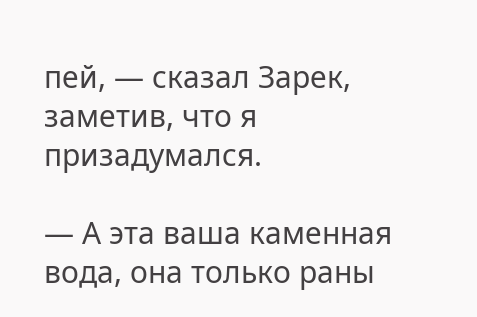пей, — сказал Зарек, заметив, что я призадумался.

— А эта ваша каменная вода, она только раны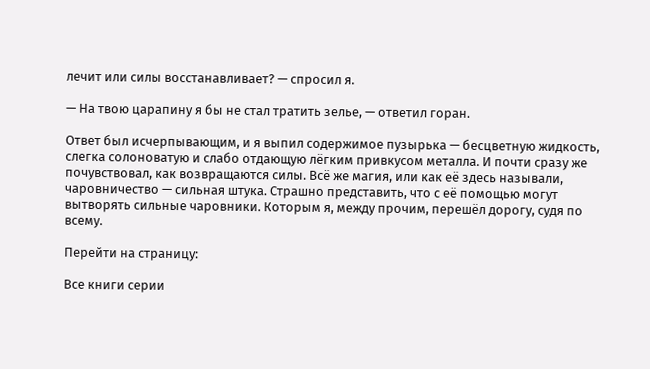лечит или силы восстанавливает? — спросил я.

— На твою царапину я бы не стал тратить зелье, — ответил горан.

Ответ был исчерпывающим, и я выпил содержимое пузырька — бесцветную жидкость, слегка солоноватую и слабо отдающую лёгким привкусом металла. И почти сразу же почувствовал, как возвращаются силы. Всё же магия, или как её здесь называли, чаровничество — сильная штука. Страшно представить, что с её помощью могут вытворять сильные чаровники. Которым я, между прочим, перешёл дорогу, судя по всему.

Перейти на страницу:

Все книги серии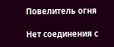Повелитель огня

Нет соединения с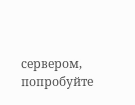сервером, попробуйте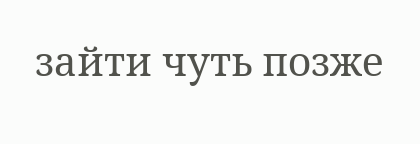зайти чуть позже